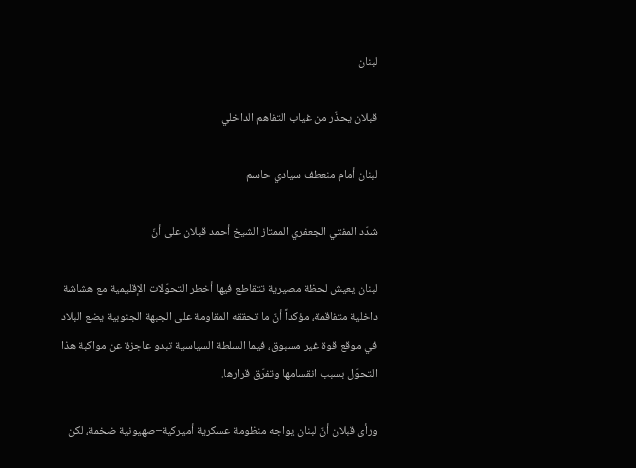لبنان

قبلان يحذّر من غياب التفاهم الداخلي

لبنان أمام منعطف سيادي حاسم

شدّد المفتي الجعفري الممتاز الشيخ أحمد قبلان على أنّ

لبنان يعيش لحظة مصيرية تتقاطع فيها أخطر التحوّلات الإقليمية مع هشاشة داخلية متفاقمة، مؤكداً أنّ ما تحققه المقاومة على الجبهة الجنوبية يضع البلاد في موقع قوة غير مسبوق، فيما السلطة السياسية تبدو عاجزة عن مواكبة هذا التحوّل بسبب انقسامها وتفرّق قرارها.

ورأى قبلان أنّ لبنان يواجه منظومة عسكرية أميركية–صهيونية ضخمة، لكن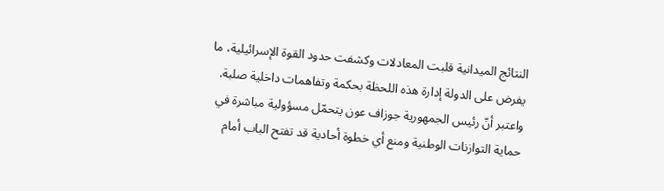النتائج الميدانية قلبت المعادلات وكشفت حدود القوة الإسرائيلية، ما يفرض على الدولة إدارة هذه اللحظة بحكمة وتفاهمات داخلية صلبة. واعتبر أنّ رئيس الجمهورية جوزاف عون يتحمّل مسؤولية مباشرة في حماية التوازنات الوطنية ومنع أي خطوة أحادية قد تفتح الباب أمام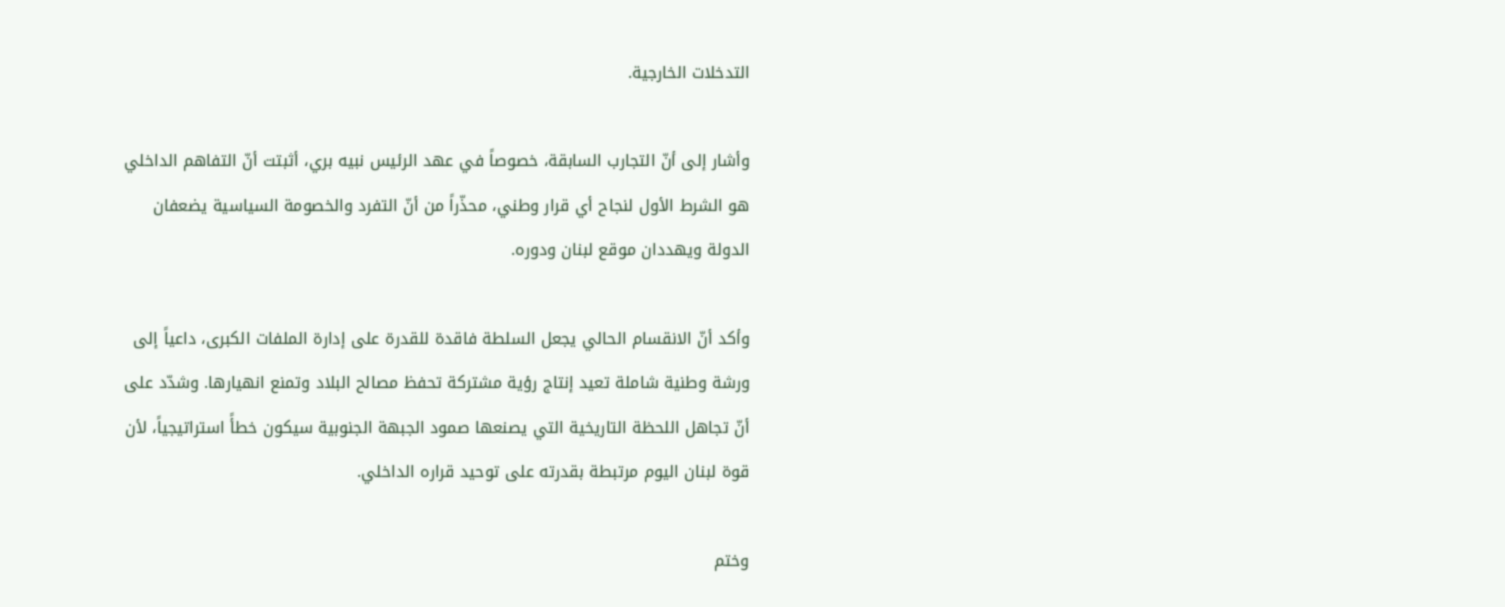التدخلات الخارجية.

وأشار إلى أنّ التجارب السابقة، خصوصاً في عهد الرئيس نبيه بري، أثبتت أنّ التفاهم الداخلي هو الشرط الأول لنجاح أي قرار وطني، محذّراً من أنّ التفرد والخصومة السياسية يضعفان الدولة ويهددان موقع لبنان ودوره.

وأكد أنّ الانقسام الحالي يجعل السلطة فاقدة للقدرة على إدارة الملفات الكبرى، داعياً إلى ورشة وطنية شاملة تعيد إنتاج رؤية مشتركة تحفظ مصالح البلاد وتمنع انهيارها. وشدّد على أنّ تجاهل اللحظة التاريخية التي يصنعها صمود الجبهة الجنوبية سيكون خطأً استراتيجياً، لأن قوة لبنان اليوم مرتبطة بقدرته على توحيد قراره الداخلي.

وختم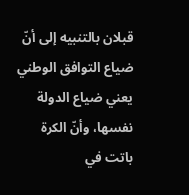قبلان بالتنبيه إلى أنّ ضياع التوافق الوطني يعني ضياع الدولة نفسها، وأنّ الكرة باتت في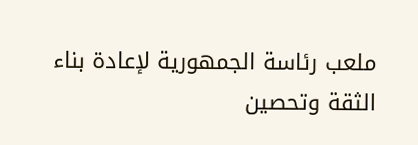ملعب رئاسة الجمهورية لإعادة بناء الثقة وتحصين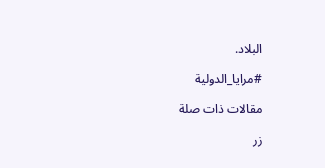البلاد.

#مرايا_الدولية

مقالات ذات صلة

زر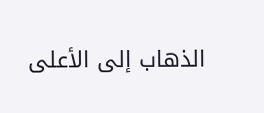الذهاب إلى الأعلى